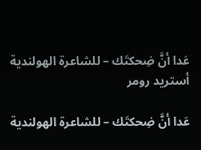عَدا أنَّ ضِحكتَك – للشاعرة الهولندية أستريد رومر

عَدا أنَّ ضِحكتَك – للشاعرة الهولندية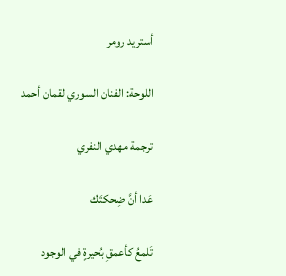أستريد رومر

اللوحة: الفنان السوري لقمان أحمد

ترجمة مهدي النفري

عَدا أنَّ ضِحكتَك

تَلمعُ كأعمقِ بُحيرةٍ في الوجود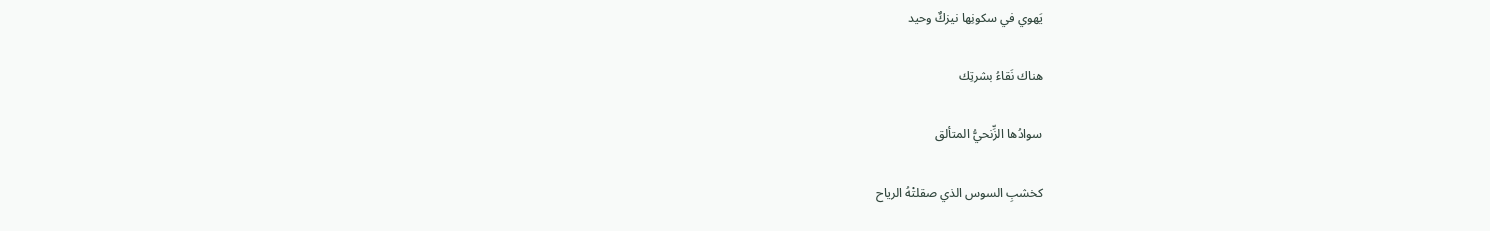يَهوي في سكونِها نيزكٌ وحيد

هناك نَقاءُ بشرتِك

سوادُها الزِّنحيُّ المتألق

كخشبِ السوس الذي صقلتْهُ الرياح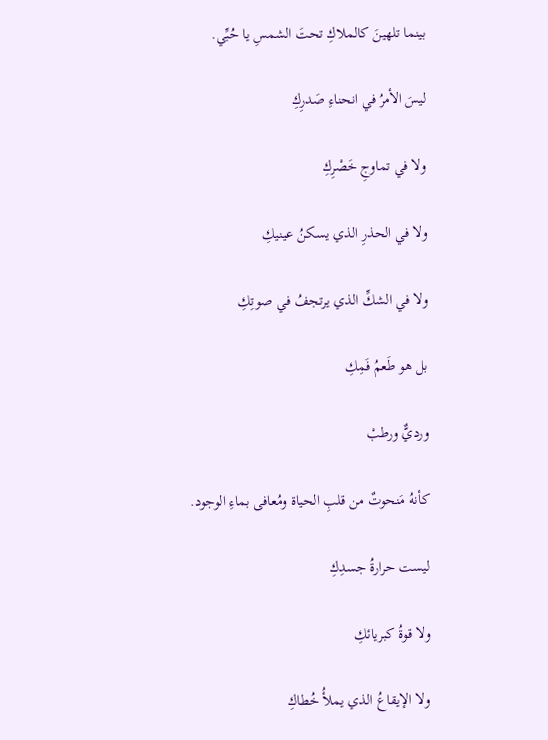بينما تلهينَ كالملاكِ تحتَ الشمسِ يا حُبِّي.

ليسَ الأمرُ في انحناءِ صَدرِكِ

ولا في تماوجِ خَصْرِكِ

ولا في الحذرِ الذي يسكنُ عينيكِ

ولا في الشكِّ الذي يرتجفُ في صوتِكِ

بل هو طَعمُ فَمِكِ

ورديٌّ ورطبْ

كأنهُ مَنحوتٌ من قلبِ الحياة ومُعافى بماءِ الوجود.

ليست حرارةُ جسدِكِ

ولا قوةُ كبريائكِ

ولا الإيقاعُ الذي يملأُ خُطاكِ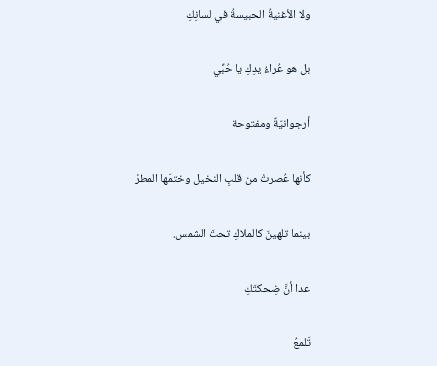ولا الأغنيةُ الحبيسةُ في لسانِكِ

بل هو عُراءُ يدِكِ يا حُبِّي

أرجوانيّةٌ ومفتوحة

كأنها عُصرتْ من قلبِ النخيل وختمَها المطرْ

بينما تلهينَ كالملاكِ تحتَ الشمس.

عدا أنَّ ضِحكتَكِ

تَلمعُ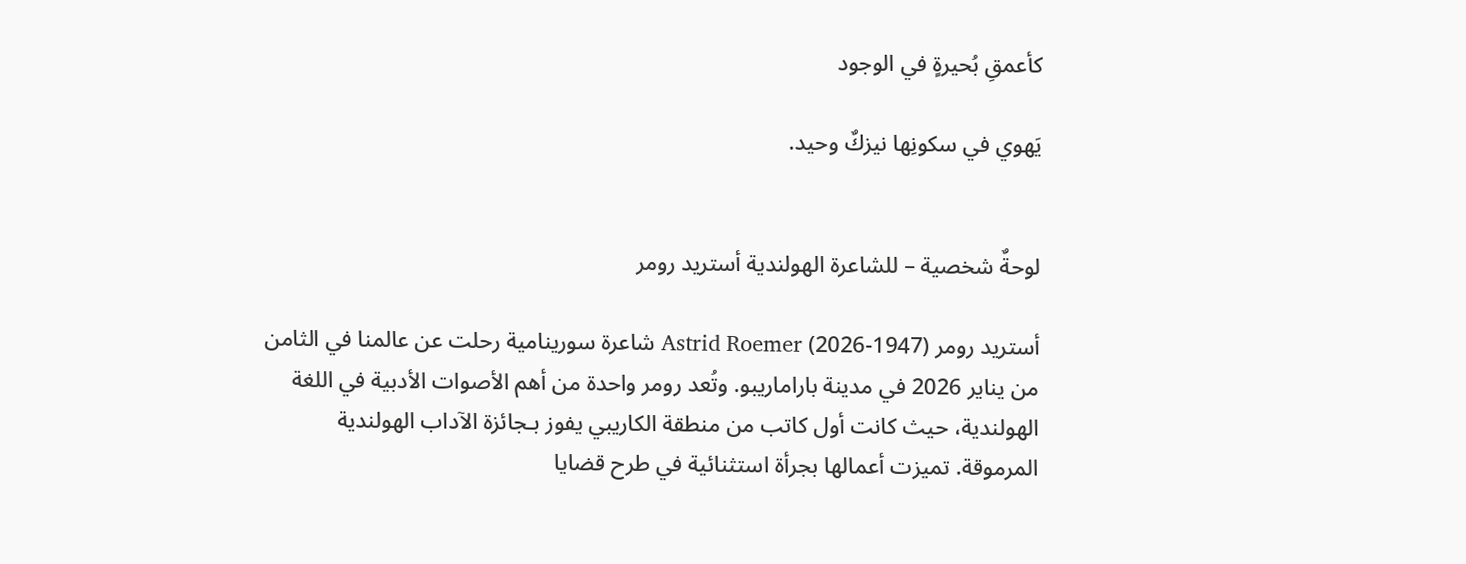كأعمقِ بُحيرةٍ في الوجود

يَهوي في سكونِها نيزكٌ وحيد.


لوحةٌ شخصية – للشاعرة الهولندية أستريد رومر

أستريد رومر (1947-2026) Astrid Roemer شاعرة سورينامية رحلت عن عالمنا في الثامن من يناير 2026 في مدينة باراماريبو. وتُعد رومر واحدة من أهم الأصوات الأدبية في اللغة الهولندية، حيث كانت أول كاتب من منطقة الكاريبي يفوز بـجائزة الآداب الهولندية المرموقة. تميزت أعمالها بجرأة استثنائية في طرح قضايا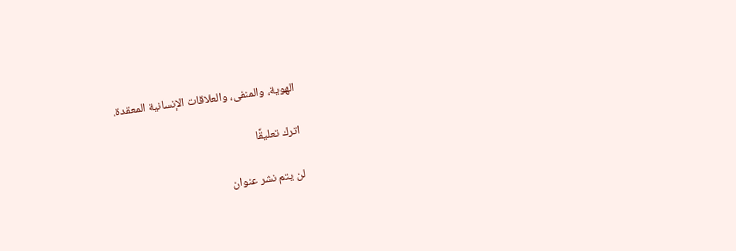الهوية، والمنفى، والعلاقات الإنسانية المعقدة.

اترك تعليقًا

لن يتم نشر عنوان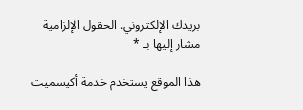بريدك الإلكتروني. الحقول الإلزامية مشار إليها بـ *

هذا الموقع يستخدم خدمة أكيسميت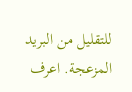للتقليل من البريد المزعجة. اعرف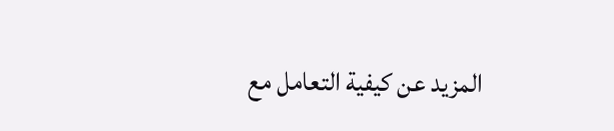المزيد عن كيفية التعامل مع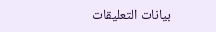بيانات التعليقات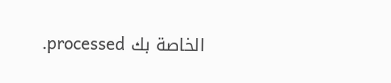الخاصة بك processed.